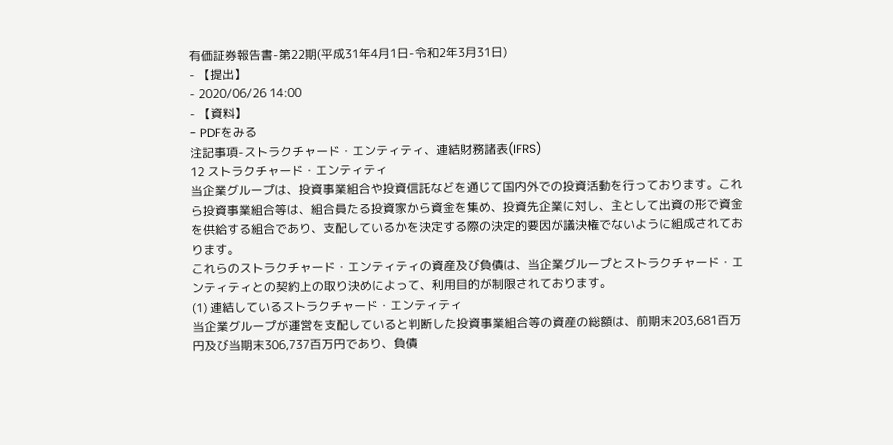有価証券報告書-第22期(平成31年4月1日-令和2年3月31日)
- 【提出】
- 2020/06/26 14:00
- 【資料】
- PDFをみる
注記事項-ストラクチャード・エンティティ、連結財務諸表(IFRS)
12 ストラクチャード・エンティティ
当企業グループは、投資事業組合や投資信託などを通じて国内外での投資活動を行っております。これら投資事業組合等は、組合員たる投資家から資金を集め、投資先企業に対し、主として出資の形で資金を供給する組合であり、支配しているかを決定する際の決定的要因が議決権でないように組成されております。
これらのストラクチャード・エンティティの資産及び負債は、当企業グループとストラクチャード・エンティティとの契約上の取り決めによって、利用目的が制限されております。
(1) 連結しているストラクチャード・エンティティ
当企業グループが運営を支配していると判断した投資事業組合等の資産の総額は、前期末203,681百万円及び当期末306,737百万円であり、負債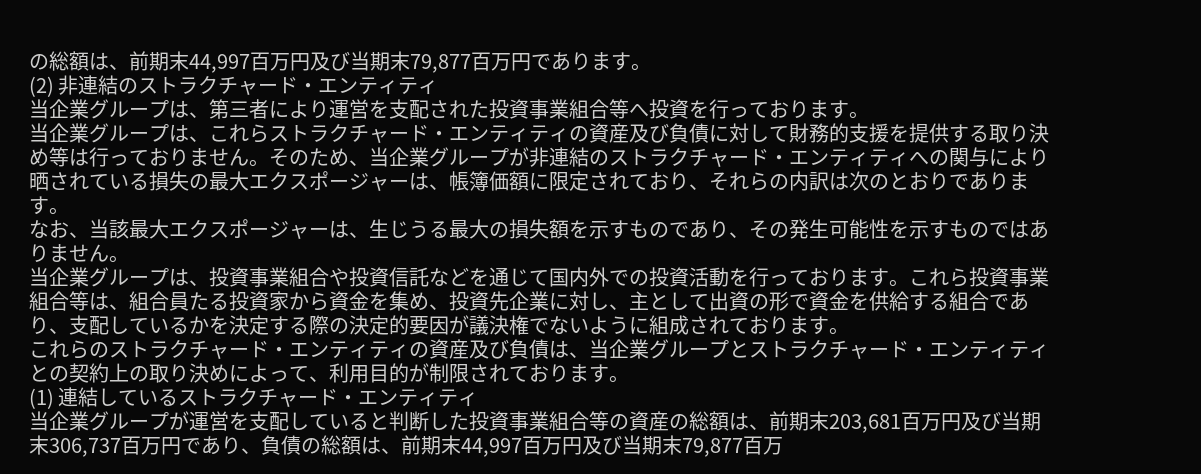の総額は、前期末44,997百万円及び当期末79,877百万円であります。
(2) 非連結のストラクチャード・エンティティ
当企業グループは、第三者により運営を支配された投資事業組合等へ投資を行っております。
当企業グループは、これらストラクチャード・エンティティの資産及び負債に対して財務的支援を提供する取り決め等は行っておりません。そのため、当企業グループが非連結のストラクチャード・エンティティへの関与により晒されている損失の最大エクスポージャーは、帳簿価額に限定されており、それらの内訳は次のとおりであります。
なお、当該最大エクスポージャーは、生じうる最大の損失額を示すものであり、その発生可能性を示すものではありません。
当企業グループは、投資事業組合や投資信託などを通じて国内外での投資活動を行っております。これら投資事業組合等は、組合員たる投資家から資金を集め、投資先企業に対し、主として出資の形で資金を供給する組合であり、支配しているかを決定する際の決定的要因が議決権でないように組成されております。
これらのストラクチャード・エンティティの資産及び負債は、当企業グループとストラクチャード・エンティティとの契約上の取り決めによって、利用目的が制限されております。
(1) 連結しているストラクチャード・エンティティ
当企業グループが運営を支配していると判断した投資事業組合等の資産の総額は、前期末203,681百万円及び当期末306,737百万円であり、負債の総額は、前期末44,997百万円及び当期末79,877百万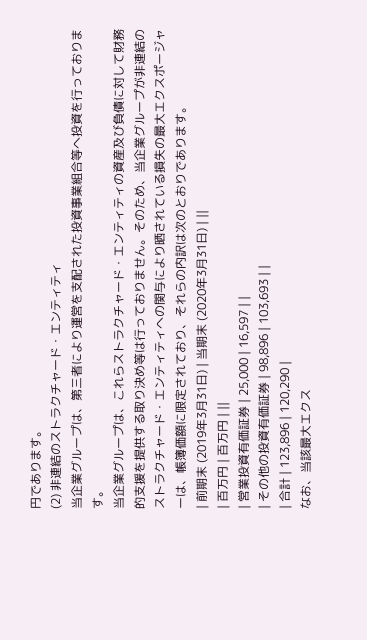円であります。
(2) 非連結のストラクチャード・エンティティ
当企業グループは、第三者により運営を支配された投資事業組合等へ投資を行っております。
当企業グループは、これらストラクチャード・エンティティの資産及び負債に対して財務的支援を提供する取り決め等は行っておりません。そのため、当企業グループが非連結のストラクチャード・エンティティへの関与により晒されている損失の最大エクスポージャーは、帳簿価額に限定されており、それらの内訳は次のとおりであります。
| 前期末 (2019年3月31日) | 当期末 (2020年3月31日) | ||
| 百万円 | 百万円 | ||
| 営業投資有価証券 | 25,000 | 16,597 | |
| その他の投資有価証券 | 98,896 | 103,693 | |
| 合計 | 123,896 | 120,290 |
なお、当該最大エクス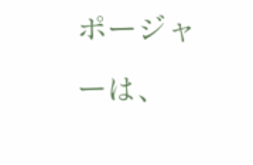ポージャーは、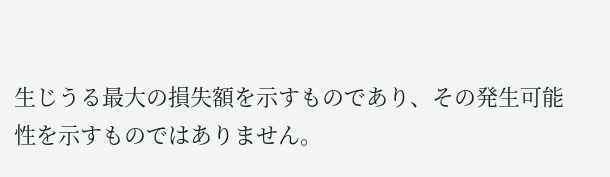生じうる最大の損失額を示すものであり、その発生可能性を示すものではありません。